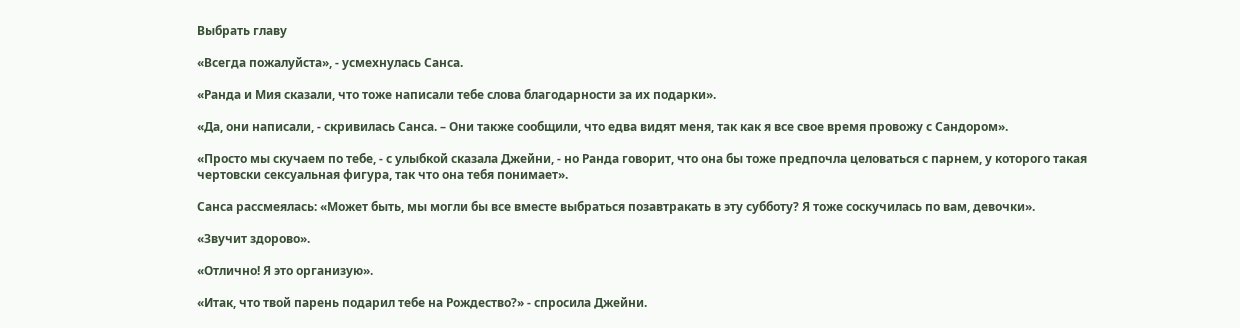Выбрать главу

«Всегда пожалуйста», - усмехнулась Санса.

«Ранда и Мия сказали, что тоже написали тебе слова благодарности за их подарки».

«Да, они написали, - скривилась Санса. – Они также сообщили, что едва видят меня, так как я все свое время провожу с Сандором».

«Просто мы скучаем по тебе, - с улыбкой сказала Джейни, - но Ранда говорит, что она бы тоже предпочла целоваться с парнем, у которого такая чертовски сексуальная фигура, так что она тебя понимает».

Санса рассмеялась: «Может быть, мы могли бы все вместе выбраться позавтракать в эту субботу? Я тоже соскучилась по вам, девочки».

«Звучит здорово».

«Отлично! Я это организую».

«Итак, что твой парень подарил тебе на Рождество?» - спросила Джейни.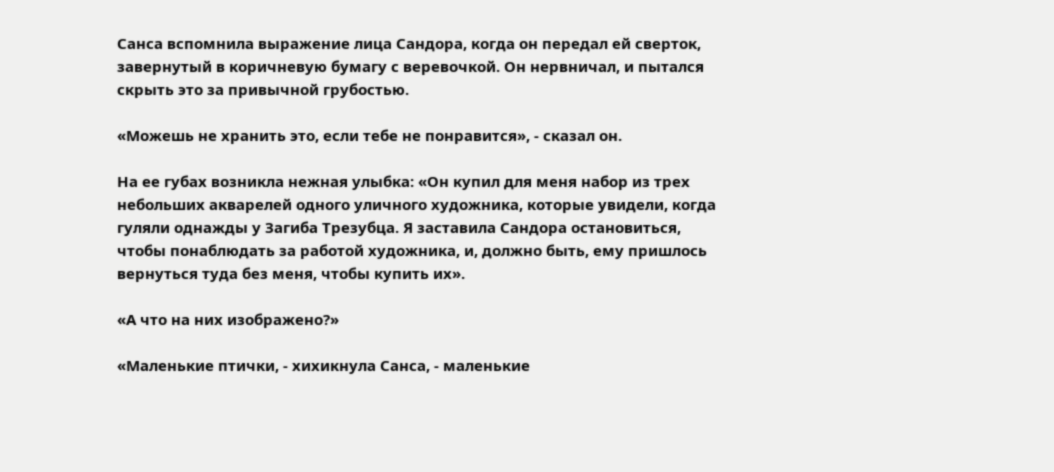Санса вспомнила выражение лица Сандора, когда он передал ей сверток, завернутый в коричневую бумагу с веревочкой. Он нервничал, и пытался скрыть это за привычной грубостью.

«Можешь не хранить это, если тебе не понравится», - сказал он.

На ее губах возникла нежная улыбка: «Он купил для меня набор из трех небольших акварелей одного уличного художника, которые увидели, когда гуляли однажды у Загиба Трезубца. Я заставила Сандора остановиться, чтобы понаблюдать за работой художника, и, должно быть, ему пришлось вернуться туда без меня, чтобы купить их».

«А что на них изображено?»

«Маленькие птички, - хихикнула Санса, - маленькие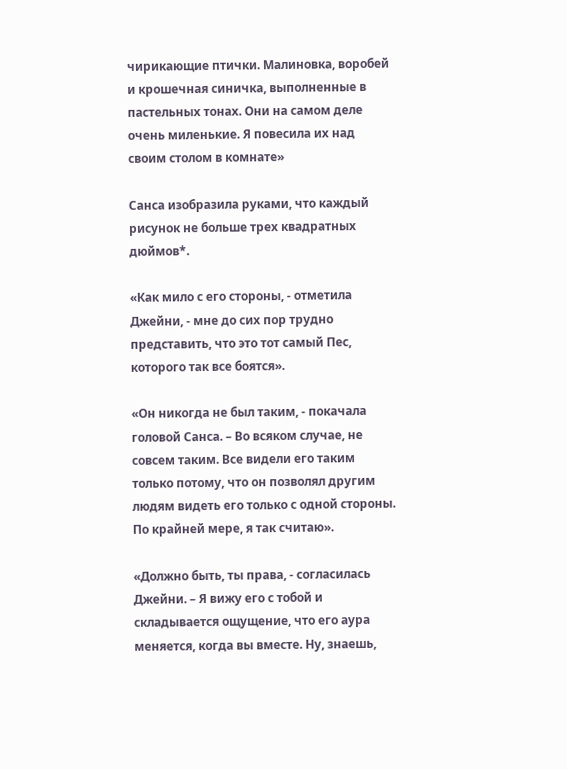чирикающие птички. Малиновка, воробей и крошечная синичка, выполненные в пастельных тонах. Они на самом деле очень миленькие. Я повесила их над своим столом в комнате»

Санса изобразила руками, что каждый рисунок не больше трех квадратных дюймов*.

«Как мило с его стороны, - отметила Джейни, - мне до сих пор трудно представить, что это тот самый Пес, которого так все боятся».

«Он никогда не был таким, - покачала головой Санса. – Во всяком случае, не совсем таким. Все видели его таким только потому, что он позволял другим людям видеть его только с одной стороны. По крайней мере, я так считаю».

«Должно быть, ты права, - согласилась Джейни. – Я вижу его с тобой и складывается ощущение, что его аура меняется, когда вы вместе. Ну, знаешь,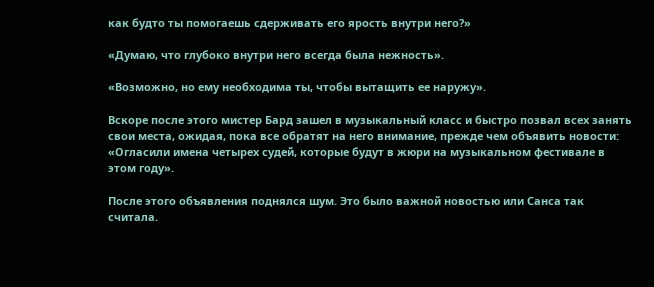как будто ты помогаешь сдерживать его ярость внутри него?»

«Думаю, что глубоко внутри него всегда была нежность».

«Возможно, но ему необходима ты, чтобы вытащить ее наружу».

Вскоре после этого мистер Бард зашел в музыкальный класс и быстро позвал всех занять свои места, ожидая, пока все обратят на него внимание, прежде чем объявить новости: «Огласили имена четырех судей, которые будут в жюри на музыкальном фестивале в этом году».

После этого объявления поднялся шум. Это было важной новостью или Санса так считала.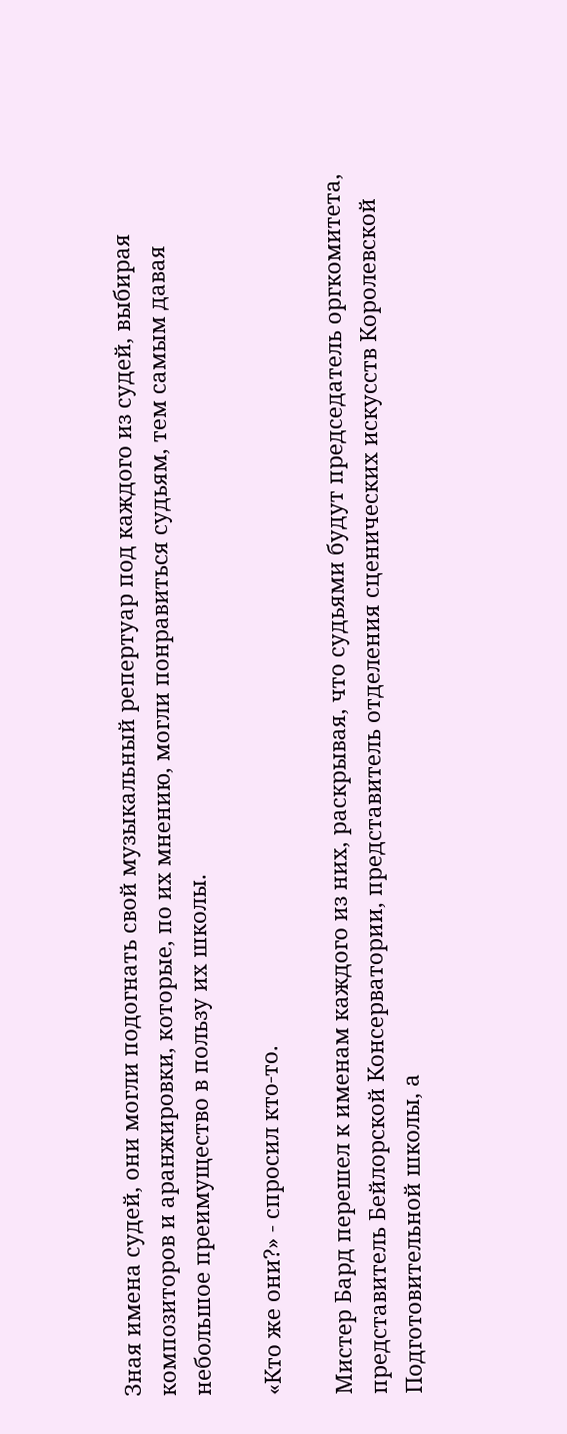Зная имена судей, они могли подогнать свой музыкальный репертуар под каждого из судей, выбирая композиторов и аранжировки, которые, по их мнению, могли понравиться судьям, тем самым давая небольшое преимущество в пользу их школы.

«Кто же они?» - спросил кто-то.

Мистер Бард перешел к именам каждого из них, раскрывая, что судьями будут председатель оргкомитета, представитель Бейлорской Консерватории, представитель отделения сценических искусств Королевской Подготовительной школы, а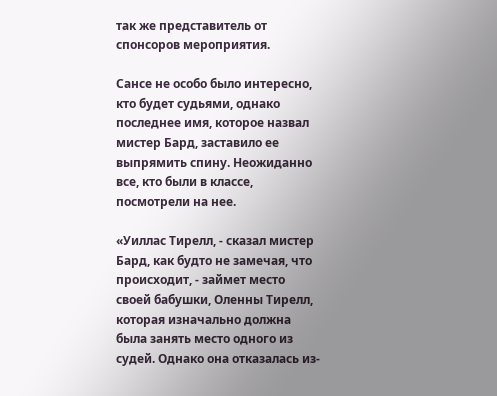так же представитель от спонсоров мероприятия.

Сансе не особо было интересно, кто будет судьями, однако последнее имя, которое назвал мистер Бард, заставило ее выпрямить спину. Неожиданно все, кто были в классе, посмотрели на нее.

«Уиллас Тирелл, - сказал мистер Бард, как будто не замечая, что происходит, - займет место своей бабушки, Оленны Тирелл, которая изначально должна была занять место одного из судей. Однако она отказалась из-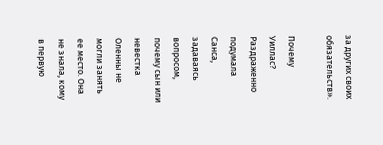за других своих обязательств».

Почему Уиллас? Раздраженно подумала Санса, задаваясь вопросом, почему сын или невестка Оленны не могли занять ее место. Она не знала, кому в первую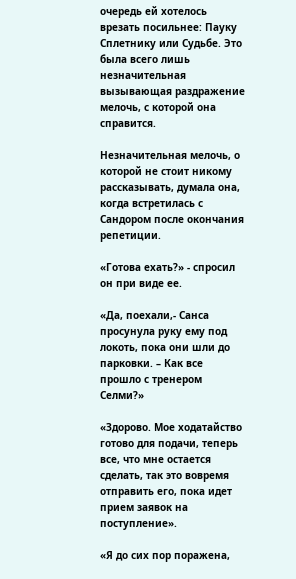очередь ей хотелось врезать посильнее: Пауку Сплетнику или Судьбе. Это была всего лишь незначительная вызывающая раздражение мелочь, с которой она справится.

Незначительная мелочь, о которой не стоит никому рассказывать, думала она, когда встретилась с Сандором после окончания репетиции.

«Готова ехать?» - спросил он при виде ее.

«Да, поехали,- Санса просунула руку ему под локоть, пока они шли до парковки. – Как все прошло с тренером Селми?»

«Здорово. Мое ходатайство готово для подачи, теперь все, что мне остается сделать, так это вовремя отправить его, пока идет прием заявок на поступление».

«Я до сих пор поражена,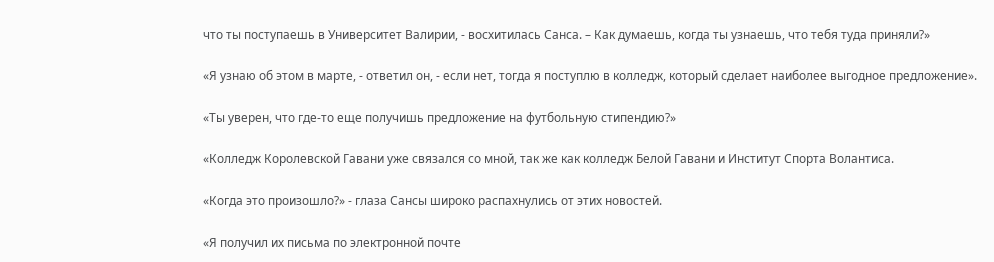что ты поступаешь в Университет Валирии, - восхитилась Санса. – Как думаешь, когда ты узнаешь, что тебя туда приняли?»

«Я узнаю об этом в марте, - ответил он, - если нет, тогда я поступлю в колледж, который сделает наиболее выгодное предложение».

«Ты уверен, что где-то еще получишь предложение на футбольную стипендию?»

«Колледж Королевской Гавани уже связался со мной, так же как колледж Белой Гавани и Институт Спорта Волантиса.

«Когда это произошло?» - глаза Сансы широко распахнулись от этих новостей.

«Я получил их письма по электронной почте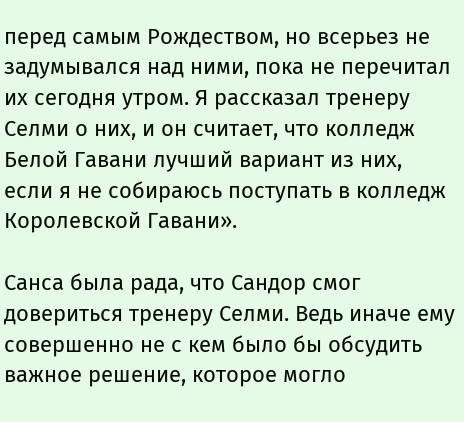перед самым Рождеством, но всерьез не задумывался над ними, пока не перечитал их сегодня утром. Я рассказал тренеру Селми о них, и он считает, что колледж Белой Гавани лучший вариант из них, если я не собираюсь поступать в колледж Королевской Гавани».

Санса была рада, что Сандор смог довериться тренеру Селми. Ведь иначе ему совершенно не с кем было бы обсудить важное решение, которое могло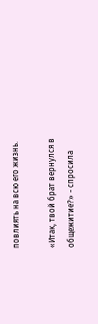повлиять на всю его жизнь.

«Итак, твой брат вернулся в общежитие?» - спросила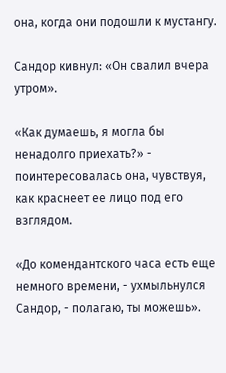она, когда они подошли к мустангу.

Сандор кивнул: «Он свалил вчера утром».

«Как думаешь, я могла бы ненадолго приехать?» - поинтересовалась она, чувствуя, как краснеет ее лицо под его взглядом.

«До комендантского часа есть еще немного времени, - ухмыльнулся Сандор, - полагаю, ты можешь».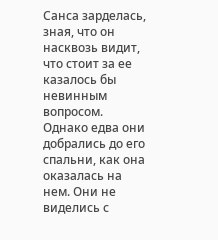Санса зарделась, зная, что он насквозь видит, что стоит за ее казалось бы невинным вопросом. Однако едва они добрались до его спальни, как она оказалась на нем. Они не виделись с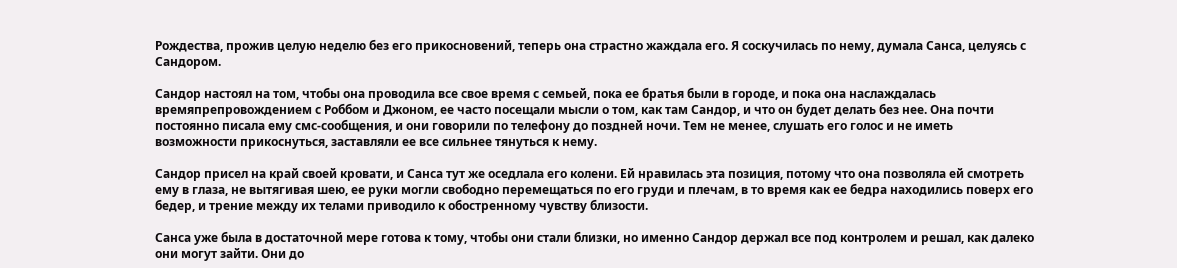Рождества, прожив целую неделю без его прикосновений, теперь она страстно жаждала его. Я соскучилась по нему, думала Санса, целуясь с Сандором.

Сандор настоял на том, чтобы она проводила все свое время с семьей, пока ее братья были в городе, и пока она наслаждалась времяпрепровождением с Роббом и Джоном, ее часто посещали мысли о том, как там Сандор, и что он будет делать без нее. Она почти постоянно писала ему смс-сообщения, и они говорили по телефону до поздней ночи. Тем не менее, слушать его голос и не иметь возможности прикоснуться, заставляли ее все сильнее тянуться к нему.

Сандор присел на край своей кровати, и Санса тут же оседлала его колени. Ей нравилась эта позиция, потому что она позволяла ей смотреть ему в глаза, не вытягивая шею, ее руки могли свободно перемещаться по его груди и плечам, в то время как ее бедра находились поверх его бедер, и трение между их телами приводило к обостренному чувству близости.

Санса уже была в достаточной мере готова к тому, чтобы они стали близки, но именно Сандор держал все под контролем и решал, как далеко они могут зайти. Они до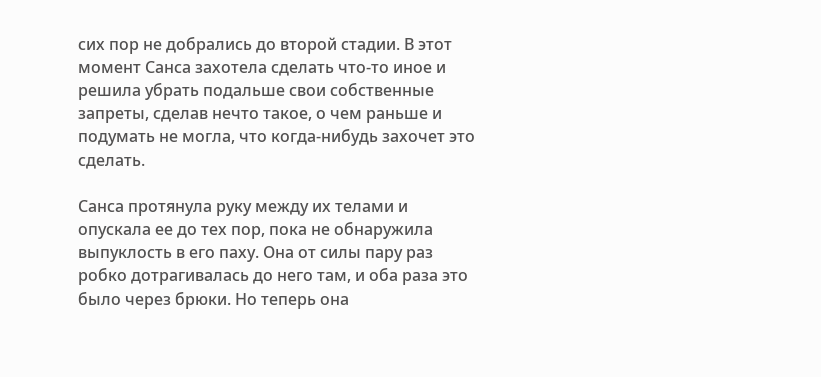сих пор не добрались до второй стадии. В этот момент Санса захотела сделать что-то иное и решила убрать подальше свои собственные запреты, сделав нечто такое, о чем раньше и подумать не могла, что когда-нибудь захочет это сделать.

Санса протянула руку между их телами и опускала ее до тех пор, пока не обнаружила выпуклость в его паху. Она от силы пару раз робко дотрагивалась до него там, и оба раза это было через брюки. Но теперь она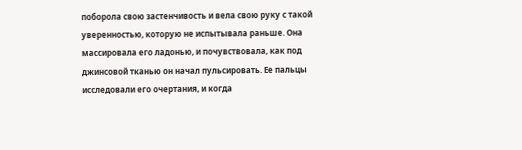поборола свою застенчивость и вела свою руку с такой уверенностью, которую не испытывала раньше. Она массировала его ладонью, и почувствовала, как под джинсовой тканью он начал пульсировать. Ее пальцы исследовали его очертания, и когда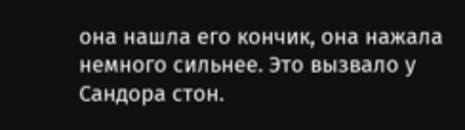она нашла его кончик, она нажала немного сильнее. Это вызвало у Сандора стон.